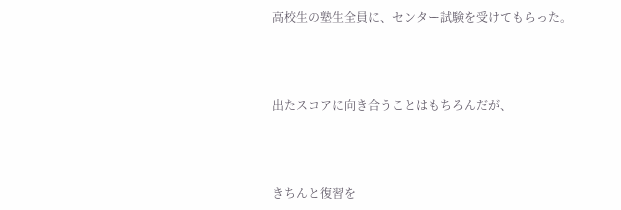高校生の塾生全員に、センター試験を受けてもらった。



出たスコアに向き合うことはもちろんだが、



きちんと復習を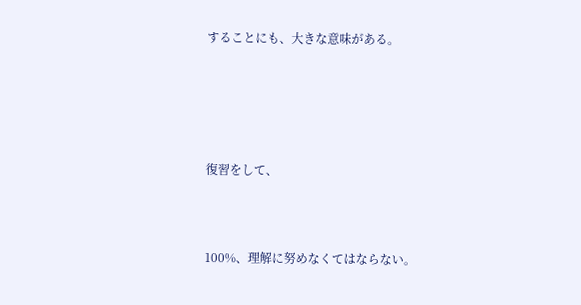することにも、大きな意味がある。





復習をして、



100%、理解に努めなくてはならない。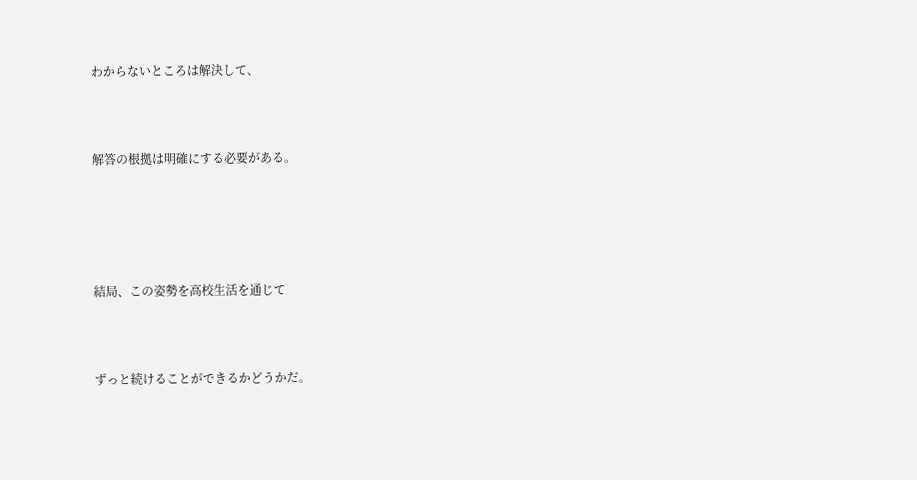わからないところは解決して、



解答の根拠は明確にする必要がある。





結局、この姿勢を高校生活を通じて



ずっと続けることができるかどうかだ。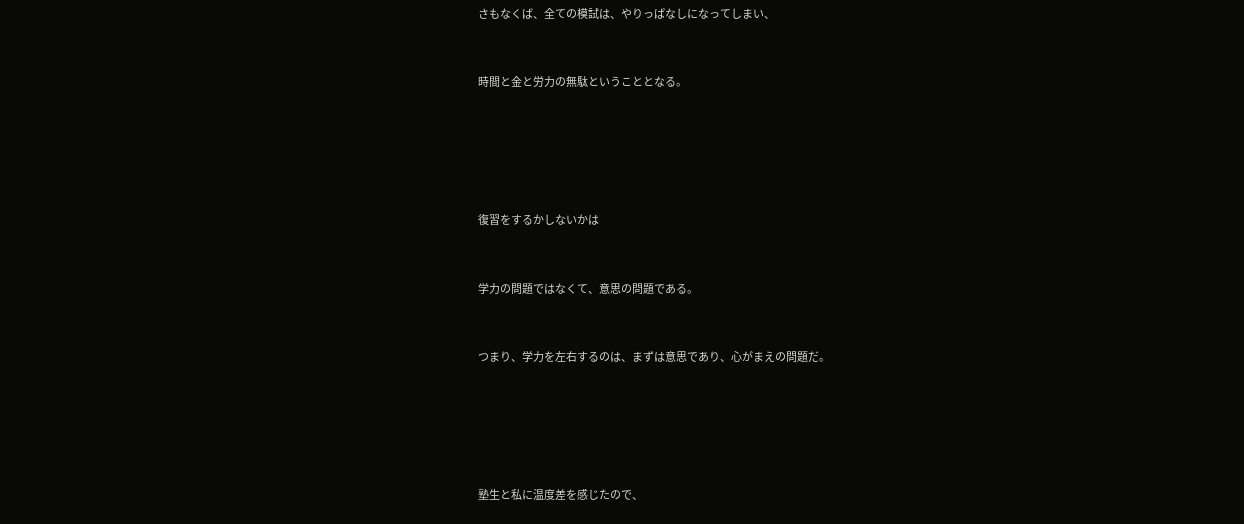さもなくば、全ての模試は、やりっぱなしになってしまい、



時間と金と労力の無駄ということとなる。







復習をするかしないかは



学力の問題ではなくて、意思の問題である。



つまり、学力を左右するのは、まずは意思であり、心がまえの問題だ。







塾生と私に温度差を感じたので、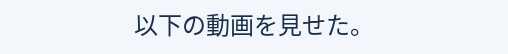以下の動画を見せた。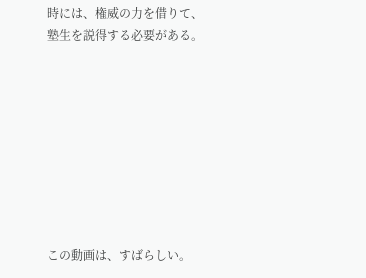時には、権威の力を借りて、塾生を説得する必要がある。









この動画は、すばらしい。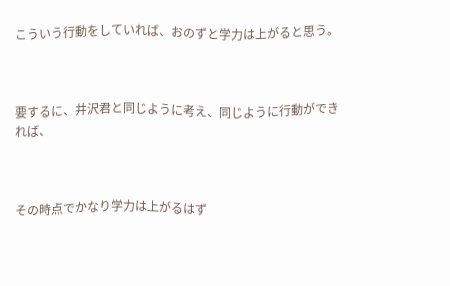こういう行動をしていれば、おのずと学力は上がると思う。



要するに、井沢君と同じように考え、同じように行動ができれば、



その時点でかなり学力は上がるはず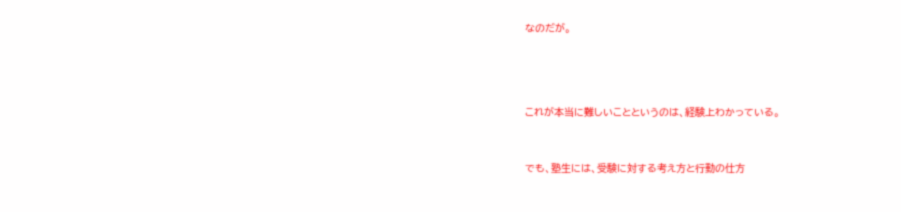なのだが。





これが本当に難しいことというのは、経験上わかっている。



でも、塾生には、受験に対する考え方と行動の仕方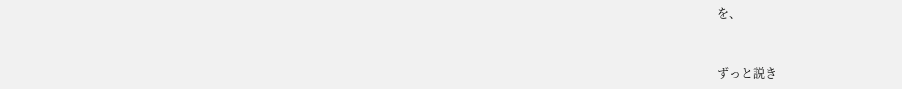を、



ずっと説き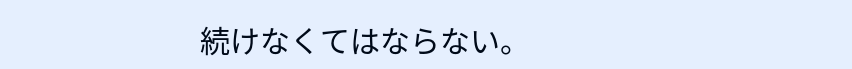続けなくてはならない。